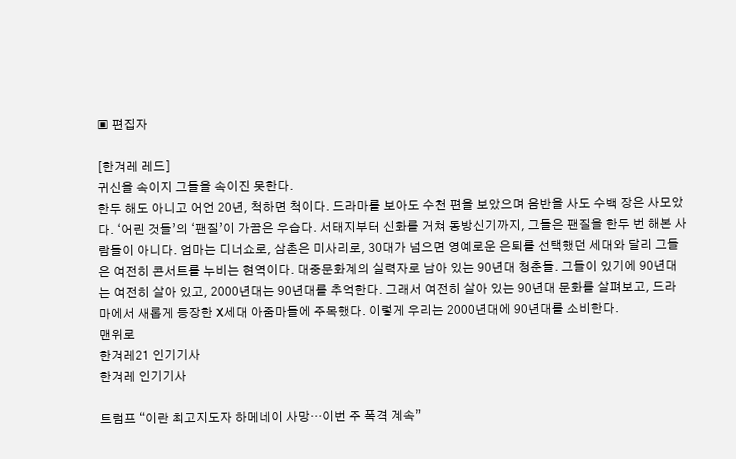▣ 편집자

[한겨레 레드]
귀신을 속이지 그들을 속이진 못한다.
한두 해도 아니고 어언 20년, 척하면 척이다. 드라마를 보아도 수천 편을 보았으며 음반을 사도 수백 장은 사모았다. ‘어린 것들’의 ‘팬질’이 가끔은 우습다. 서태지부터 신화를 거쳐 동방신기까지, 그들은 팬질을 한두 번 해본 사람들이 아니다. 엄마는 디너쇼로, 삼촌은 미사리로, 30대가 넘으면 영예로운 은퇴를 선택했던 세대와 달리 그들은 여전히 콘서트를 누비는 현역이다. 대중문화계의 실력자로 남아 있는 90년대 청춘들. 그들이 있기에 90년대는 여전히 살아 있고, 2000년대는 90년대를 추억한다. 그래서 여전히 살아 있는 90년대 문화를 살펴보고, 드라마에서 새롭게 등장한 X세대 아줌마들에 주목했다. 이렇게 우리는 2000년대에 90년대를 소비한다.
맨위로
한겨레21 인기기사
한겨레 인기기사

트럼프 “이란 최고지도자 하메네이 사망…이번 주 폭격 계속”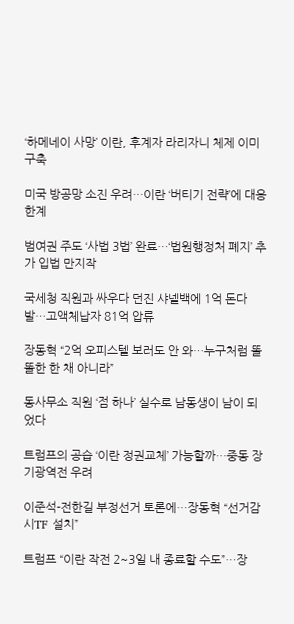‘하메네이 사망’ 이란, 후계자 라리자니 체제 이미 구축

미국 방공망 소진 우려…이란 ‘버티기 전략’에 대응 한계

범여권 주도 ‘사법 3법’ 완료…‘법원행정처 폐지’ 추가 입법 만지작

국세청 직원과 싸우다 던진 샤넬백에 1억 돈다발…고액체납자 81억 압류

장동혁 “2억 오피스텔 보러도 안 와…누구처럼 똘똘한 한 채 아니라”

동사무소 직원 ‘점 하나’ 실수로 남동생이 남이 되었다

트럼프의 공습 ‘이란 정권교체’ 가능할까…중동 장기광역전 우려

이준석-전한길 부정선거 토론에…장동혁 “선거감시TF 설치”

트럼프 “이란 작전 2~3일 내 종료할 수도”…장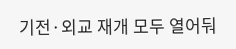기전·외교 재개 모두 열어둬